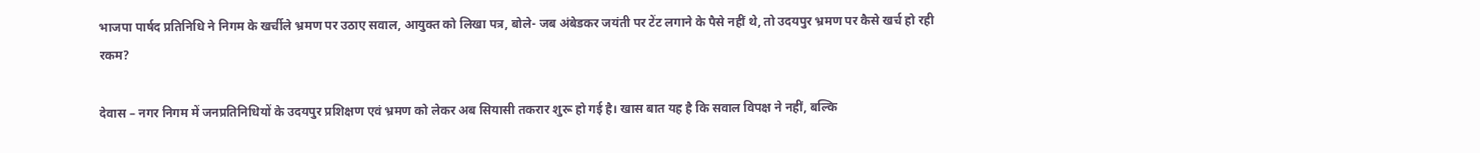भाजपा पार्षद प्रतिनिधि ने निगम के खर्चीले भ्रमण पर उठाए सवाल, आयुक्त को लिखा पत्र, बोले- जब अंबेडकर जयंती पर टेंट लगाने के पैसे नहीं थे, तो उदयपुर भ्रमण पर कैसे खर्च हो रही रकम?

देवास – नगर निगम में जनप्रतिनिधियों के उदयपुर प्रशिक्षण एवं भ्रमण को लेकर अब सियासी तकरार शुरू हो गई है। खास बात यह है कि सवाल विपक्ष ने नहीं, बल्कि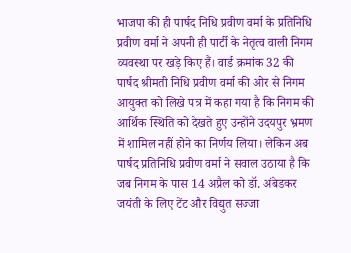भाजपा की ही पार्षद निधि प्रवीण वर्मा के प्रतिनिधि प्रवीण वर्मा ने अपनी ही पार्टी के नेतृत्व वाली निगम व्यवस्था पर खड़े किए हैं। वार्ड क्रमांक 32 की पार्षद श्रीमती निधि प्रवीण वर्मा की ओर से निगम आयुक्त को लिखे पत्र में कहा गया है कि निगम की आर्थिक स्थिति को देखते हुए उन्होंने उदयपुर भ्रमण में शामिल नहीं होने का निर्णय लिया। लेकिन अब पार्षद प्रतिनिधि प्रवीण वर्मा ने सवाल उठाया है कि जब निगम के पास 14 अप्रैल को डॉ. अंबेडकर जयंती के लिए टेंट और विद्युत सज्जा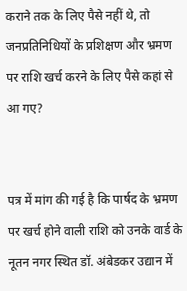कराने तक के लिए पैसे नहीं थे, तो जनप्रतिनिधियों के प्रशिक्षण और भ्रमण पर राशि खर्च करने के लिए पैसे कहां से आ गए?


पत्र में मांग की गई है कि पार्षद के भ्रमण पर खर्च होने वाली राशि को उनके वार्ड के नूतन नगर स्थित डॉ. अंबेडकर उद्यान में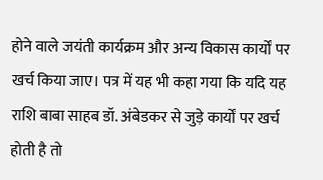होने वाले जयंती कार्यक्रम और अन्य विकास कार्यों पर खर्च किया जाए। पत्र में यह भी कहा गया कि यदि यह राशि बाबा साहब डॉ. अंबेडकर से जुड़े कार्यों पर खर्च होती है तो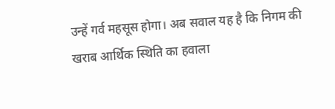उन्हें गर्व महसूस होगा। अब सवाल यह है कि निगम की खराब आर्थिक स्थिति का हवाला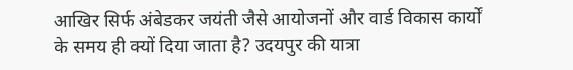आखिर सिर्फ अंबेडकर जयंती जैसे आयोजनों और वार्ड विकास कार्यों के समय ही क्यों दिया जाता है? उदयपुर की यात्रा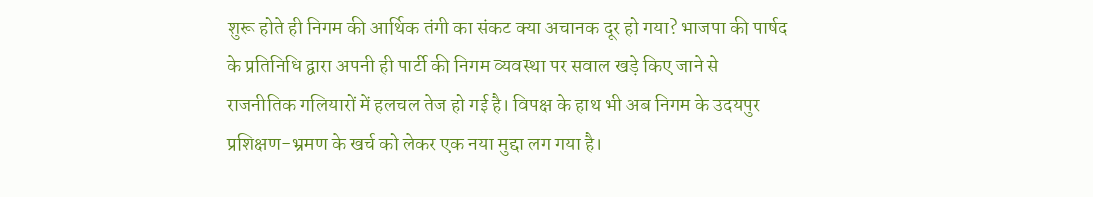शुरू होते ही निगम की आर्थिक तंगी का संकट क्या अचानक दूर हो गया? भाजपा की पार्षद के प्रतिनिधि द्वारा अपनी ही पार्टी की निगम व्यवस्था पर सवाल खड़े किए जाने से राजनीतिक गलियारों में हलचल तेज हो गई है। विपक्ष के हाथ भी अब निगम के उदयपुर प्रशिक्षण-भ्रमण के खर्च को लेकर एक नया मुद्दा लग गया है।